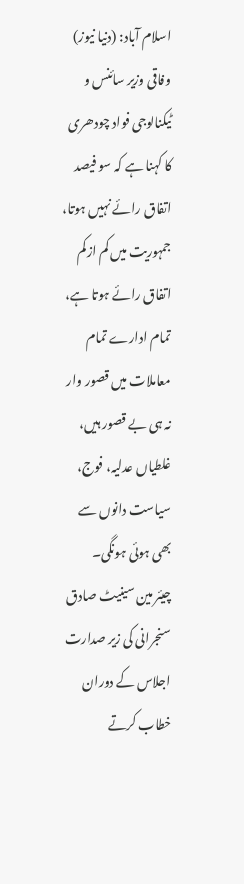اسلام آباد: (دنیا نیوز) وفاقی وزیر سائنس و ٹیکنالوجی فواد چودھری کا کہنا ہے کہ سو فیصد اتفاق رائے نہیں ہوتا، جمہوریت میں کم ازکم اتفاق رائے ہوتا ہے، تمام ادارے تمام معاملات میں قصور وار نہ ہی بے قصور ہیں، غلطیاں عدلیہ، فوج، سیاست دانوں سے بھی ہوئی ہونگی۔
چیئر مین سینیٹ صادق سنجرانی کی زیر صدارت اجلاس کے دوران خطاب کرتے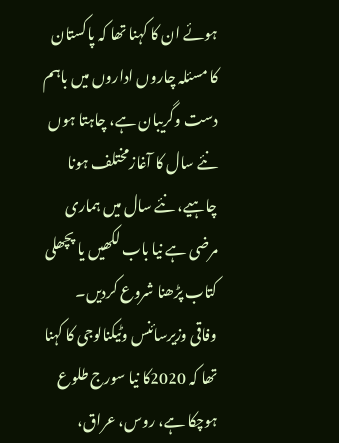ہوئے ان کا کہنا تھا کہ پاکستان کا مسئلہ چاروں اداروں میں باہم دست وگریبان ہے، چاہتا ہوں نئے سال کا آغازمختلف ہونا چاہیے، نئے سال میں ہماری مرضی ہے نیا باب لکھیں یا پچھلی کتاب پڑھنا شروع کردیں۔
وفاقی وزیرسائنس وٹیکنالوجی کا کہنا تھا کہ 2020کا نیا سورج طلوع ہوچکا ہے، روس، عراق،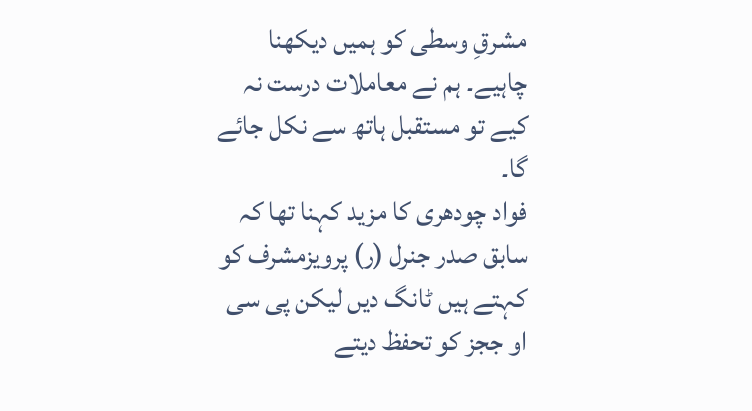مشرقِ وسطی کو ہمیں دیکھنا چاہیے۔ ہم نے معاملات درست نہ کیے تو مستقبل ہاتھ سے نکل جائے گا۔
فواد چودھری کا مزید کہنا تھا کہ سابق صدر جنرل (ر) پرویزمشرف کو کہتے ہیں ٹانگ دیں لیکن پی سی او ججز کو تحفظ دیتے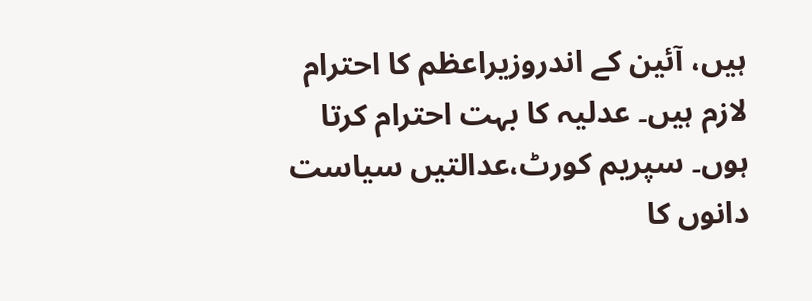ہیں، آئین کے اندروزیراعظم کا احترام لازم ہیں۔ عدلیہ کا بہت احترام کرتا ہوں۔ سپریم کورٹ،عدالتیں سیاست دانوں کا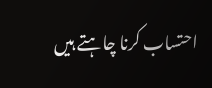احتساب کرنا چاہتے ہیں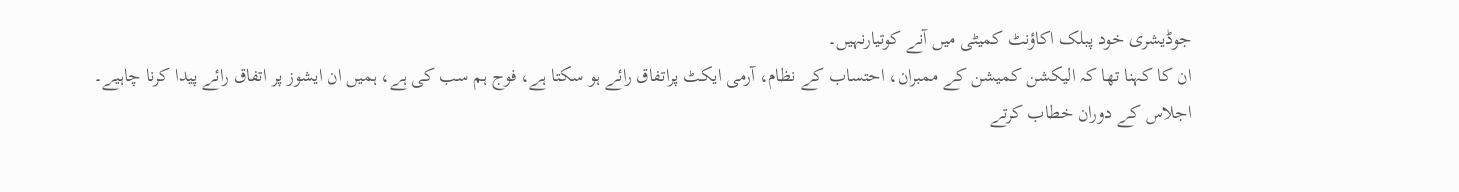جوڈیشری خود پبلک اکاؤنٹ کمیٹی میں آنے کوتیارنہیں۔
ان کا کہنا تھا کہ الیکشن کمیشن کے ممبران، احتساب کے نظام، آرمی ایکٹ پراتفاق رائے ہو سکتا ہے، فوج ہم سب کی ہے، ہمیں ان ایشوز پر اتفاق رائے پیدا کرنا چاہیے۔
اجلاس کے دوران خطاب کرتے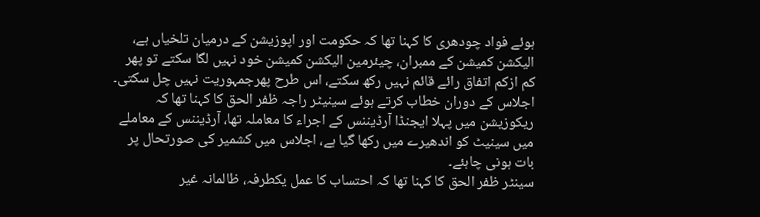ہوئے فواد چودھری کا کہنا تھا کہ حکومت اور اپوزیشن کے درمیان تلخیاں ہے، الیکشن کمیشن کے ممبران، چیئرمین الیکشن کمیشن خود نہیں لگا سکتے تو پھر کم ازکم اتفاق رائے قائم نہیں رکھ سکتے، اس طرح پھرجمہوریت نہیں چل سکتی۔
اجلاس کے دوران خطاب کرتے ہوئے سینیٹر راجہ ظفر الحق کا کہنا تھا کہ ریکوزیشن میں پہلا ایجنڈا آرڈیننس کے اجراء کا معاملہ تھا، آرڈیننس کے معاملے میں سینیٹ کو اندھیرے میں رکھا گیا ہے، اجلاس میں کشمیر کی صورتحال پر بات ہونی چاہئے۔
سینٹر ظفر الحق کا کہنا تھا کہ احتساب کا عمل یکطرفہ، ظالمانہ غیر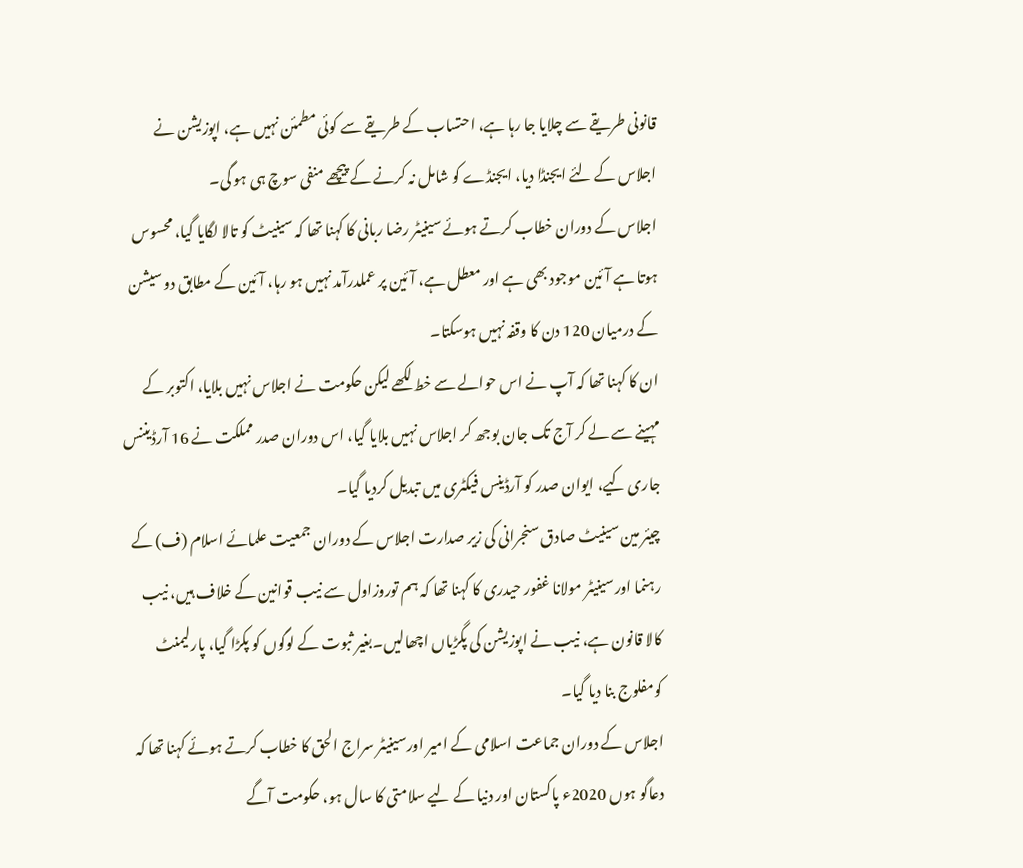قانونی طریقے سے چلایا جا رہا ہے، احتساب کے طریقے سے کوئی مطمئن نہیں ہے، اپوزیشن نے اجلاس کے لئے ایجنڈا دیا، ایجنڈے کو شامل نہ کرنے کے پیچھے منفی سوچ ہی ہو گی۔
اجلاس کے دوران خطاب کرتے ہوئے سینیٹر رضا ربانی کا کہنا تھا کہ سینیٹ کو تالا لگایا گیا، محسوس ہوتا ہے آئین موجود بھی ہے اور معطل ہے، آئین پر عملدرآمد نہیں ہو رہا، آئین کے مطابق دو سیشن کے درمیان 120 دن کا وقفہ نہیں ہوسکتا۔
ان کا کہنا تھا کہ آپ نے اس حوالے سے خط لکھے لیکن حکومت نے اجلاس نہیں بلایا، اکتوبر کے مہینے سے لے کر آج تک جان بوجھ کر اجلاس نہیں بلایا گیا، اس دوران صدر مملکت نے 16 آرڈیننس جاری کیے، ایوان صدر کو آرڈینس فیکٹری میں تبدیل کردیا گیا۔
چیئر مین سینیٹ صادق سنجرانی کی زیر صدارت اجلاس کے دوران جمعیت علمائے اسلام (ف) کے رہنما اورسینیٹر مولانا غفور حیدری کا کہنا تھا کہ ہم توروزاول سے نیب قوانین کے خلاف ہیں، نیب کالا قانون ہے، نیب نے اپوزیشن کی پگڑیاں اچھالیں۔بغیر ثبوت کے لوگوں کو پکڑا گیا، پارلیمنٹ کومفلوج بنا دیا گیا۔
اجلاس کے دوران جماعت اسلامی کے امیر اورسینیٹر سراج الحق کا خطاب کرتے ہوئے کہنا تھا کہ دعاگو ہوں 2020ء پاکستان اور دنیا کے لیے سلامتی کا سال ہو، حکومت آگے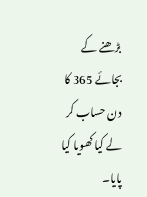بڑھنے کے بجائے 365 کا دن حساب کر لے کیا کھویا کیا پایا۔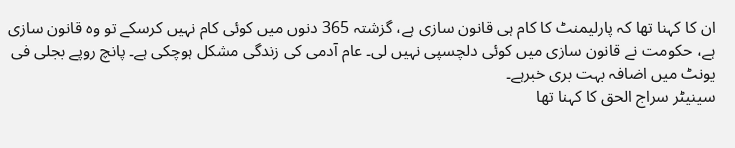ان کا کہنا تھا کہ پارلیمنٹ کا کام ہی قانون سازی ہے، گزشتہ 365 دنوں میں کوئی کام نہیں کرسکے تو وہ قانون سازی ہے، حکومت نے قانون سازی میں کوئی دلچسپی نہیں لی۔ عام آدمی کی زندگی مشکل ہوچکی ہے۔ پانچ روپے بجلی فی یونٹ میں اضافہ بہت بری خبرہے۔
سینیٹر سراج الحق کا کہنا تھا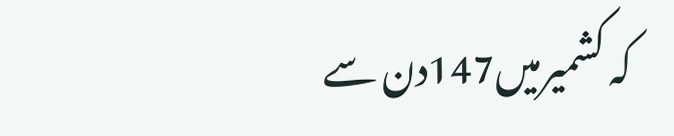کہ کشمیرمیں147دن سے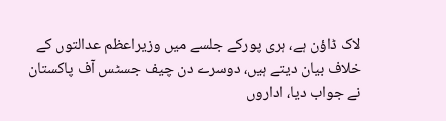لاک ڈاؤن ہے، ہری پورکے جلسے میں وزیراعظم عدالتوں کے خلاف بیان دیتے ہیں، دوسرے دن چیف جسٹس آف پاکستان نے جواب دیا، اداروں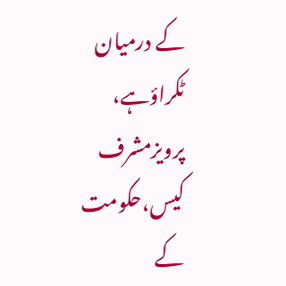کے درمیان ٹکراؤہے، پرویزمشرف کیس،حکومت کے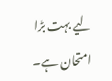لیے بہت بڑا امتحان ہے۔